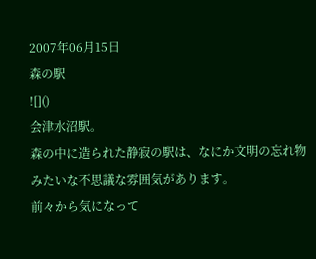2007年06月15日
森の駅
![]()
会津水沼駅。
森の中に造られた静寂の駅は、なにか文明の忘れ物みたいな不思議な雰囲気があります。
前々から気になって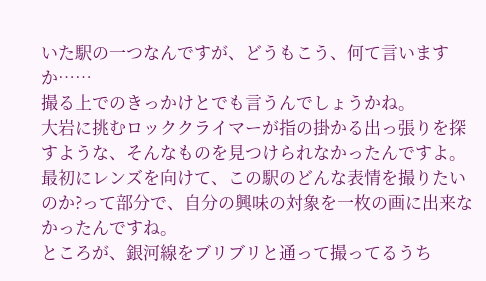いた駅の一つなんですが、どうもこう、何て言いますか……
撮る上でのきっかけとでも言うんでしょうかね。
大岩に挑むロッククライマーが指の掛かる出っ張りを探すような、そんなものを見つけられなかったんですよ。
最初にレンズを向けて、この駅のどんな表情を撮りたいのか?って部分で、自分の興味の対象を一枚の画に出来なかったんですね。
ところが、銀河線をブリブリと通って撮ってるうち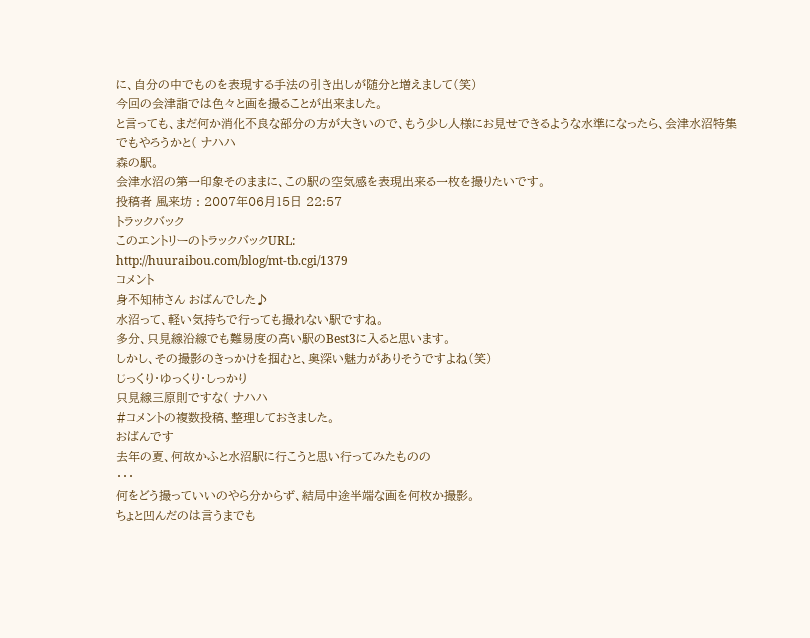に、自分の中でものを表現する手法の引き出しが随分と増えまして(笑)
今回の会津詣では色々と画を撮ることが出来ました。
と言っても、まだ何か消化不良な部分の方が大きいので、もう少し人様にお見せできるような水準になったら、会津水沼特集でもやろうかと( ナハハ
森の駅。
会津水沼の第一印象そのままに、この駅の空気感を表現出来る一枚を撮りたいです。
投稿者 風来坊 : 2007年06月15日 22:57
トラックバック
このエントリーのトラックバックURL:
http://huuraibou.com/blog/mt-tb.cgi/1379
コメント
身不知柿さん おばんでした♪
水沼って、軽い気持ちで行っても撮れない駅ですね。
多分、只見線沿線でも難易度の高い駅のBest3に入ると思います。
しかし、その撮影のきっかけを掴むと、奥深い魅力がありそうですよね(笑)
じっくり・ゆっくり・しっかり
只見線三原則ですな( ナハハ
#コメントの複数投稿、整理しておきました。
おばんです
去年の夏、何故かふと水沼駅に行こうと思い行ってみたものの
・・・
何をどう撮っていいのやら分からず、結局中途半端な画を何枚か撮影。
ちょと凹んだのは言うまでも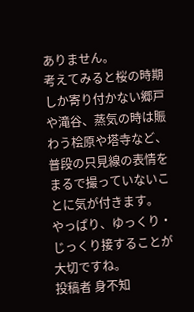ありません。
考えてみると桜の時期しか寄り付かない郷戸や滝谷、蒸気の時は賑わう桧原や塔寺など、普段の只見線の表情をまるで撮っていないことに気が付きます。
やっぱり、ゆっくり・じっくり接することが大切ですね。
投稿者 身不知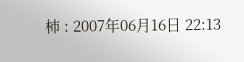柿 : 2007年06月16日 22:13